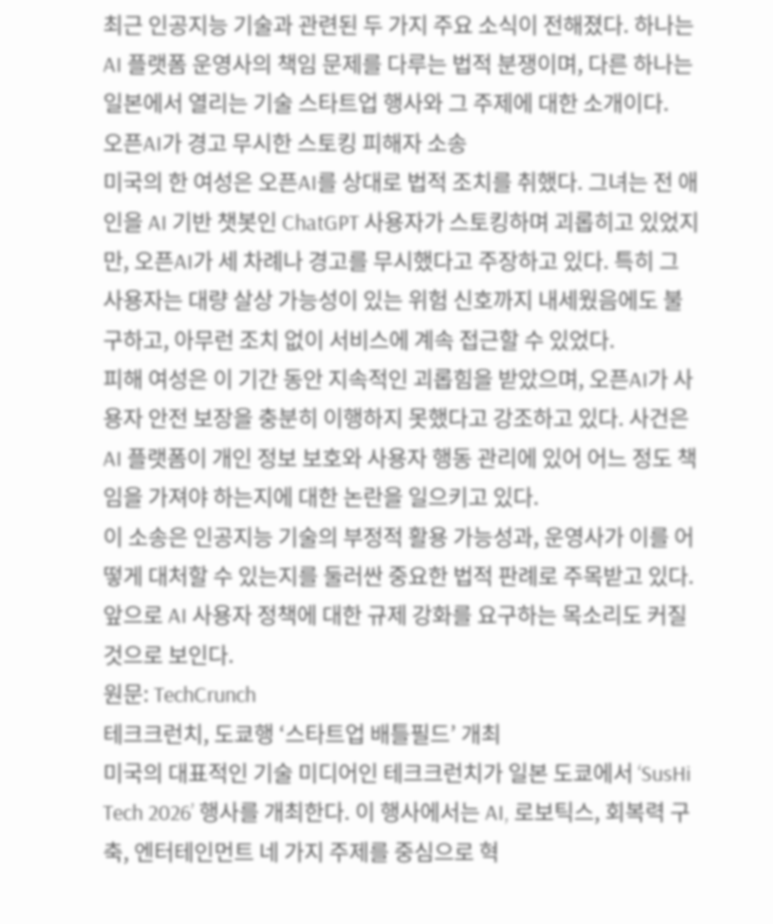최근 인공지능 기술과 관련된 두 가지 주요 소식이 전해졌다. 하나는 AI 플랫폼 운영사의 책임 문제를 다루는 법적 분쟁이며, 다른 하나는 일본에서 열리는 기술 스타트업 행사와 그 주제에 대한 소개이다.
오픈AI가 경고 무시한 스토킹 피해자 소송
미국의 한 여성은 오픈AI를 상대로 법적 조치를 취했다. 그녀는 전 애인을 AI 기반 챗봇인 ChatGPT 사용자가 스토킹하며 괴롭히고 있었지만, 오픈AI가 세 차례나 경고를 무시했다고 주장하고 있다. 특히 그 사용자는 대량 살상 가능성이 있는 위험 신호까지 내세웠음에도 불구하고, 아무런 조치 없이 서비스에 계속 접근할 수 있었다.
피해 여성은 이 기간 동안 지속적인 괴롭힘을 받았으며, 오픈AI가 사용자 안전 보장을 충분히 이행하지 못했다고 강조하고 있다. 사건은 AI 플랫폼이 개인 정보 보호와 사용자 행동 관리에 있어 어느 정도 책임을 가져야 하는지에 대한 논란을 일으키고 있다.
이 소송은 인공지능 기술의 부정적 활용 가능성과, 운영사가 이를 어떻게 대처할 수 있는지를 둘러싼 중요한 법적 판례로 주목받고 있다. 앞으로 AI 사용자 정책에 대한 규제 강화를 요구하는 목소리도 커질 것으로 보인다.
원문: TechCrunch
테크크런치, 도쿄행 ‘스타트업 배틀필드’ 개최
미국의 대표적인 기술 미디어인 테크크런치가 일본 도쿄에서 ‘SusHi Tech 2026’ 행사를 개최한다. 이 행사에서는 AI, 로보틱스, 회복력 구축, 엔터테인먼트 네 가지 주제를 중심으로 혁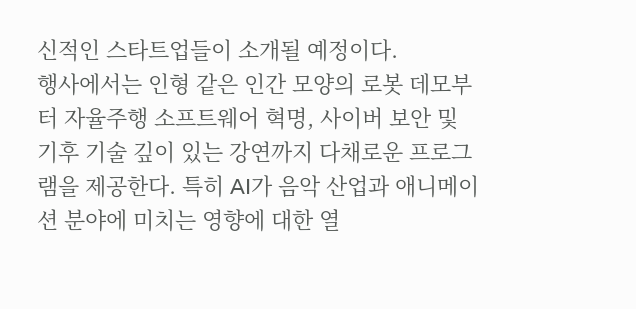신적인 스타트업들이 소개될 예정이다.
행사에서는 인형 같은 인간 모양의 로봇 데모부터 자율주행 소프트웨어 혁명, 사이버 보안 및 기후 기술 깊이 있는 강연까지 다채로운 프로그램을 제공한다. 특히 AI가 음악 산업과 애니메이션 분야에 미치는 영향에 대한 열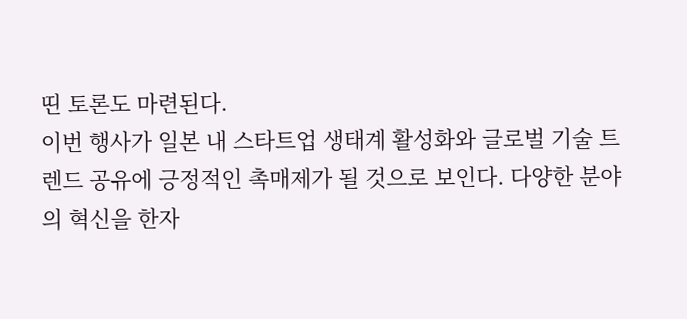띤 토론도 마련된다.
이번 행사가 일본 내 스타트업 생태계 활성화와 글로벌 기술 트렌드 공유에 긍정적인 촉매제가 될 것으로 보인다. 다양한 분야의 혁신을 한자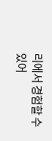리에서 경험할 수 있어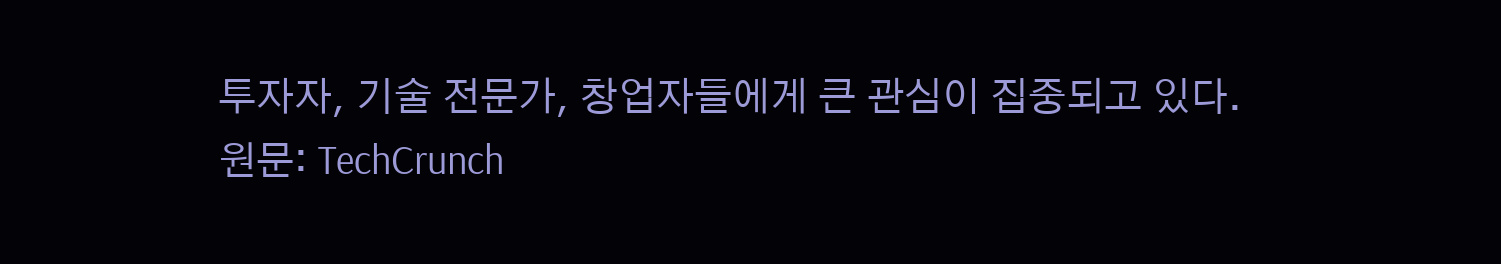투자자, 기술 전문가, 창업자들에게 큰 관심이 집중되고 있다.
원문: TechCrunch